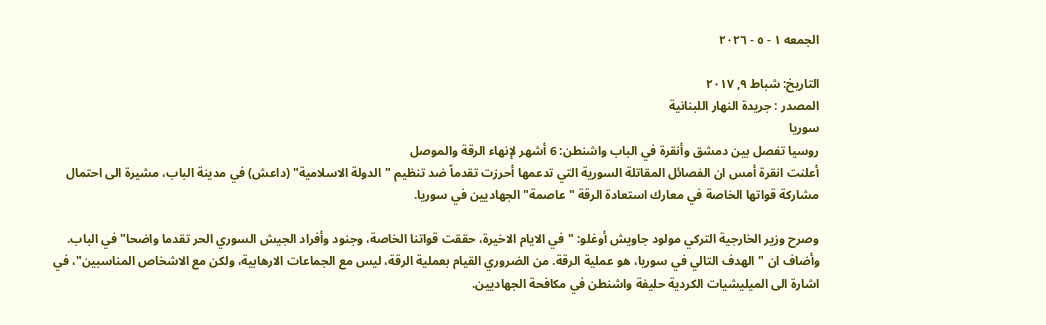الجمعه ١ - ٥ - ٢٠٢٦

التاريخ: شباط ٩, ٢٠١٧
المصدر : جريدة النهار اللبنانية
سوريا
روسيا تفصل بين دمشق وأنقرة في الباب واشنطن: 6 أشهر لإنهاء الرقة والموصل
أعلنت انقرة أمس ان الفصائل المقاتلة السورية التي تدعمها أحرزت تقدماً ضد تنظيم "الدولة الاسلامية" (داعش) في مدينة الباب، مشيرة الى احتمال مشاركة قواتها الخاصة في معارك استعادة الرقة "عاصمة" الجهاديين في سوريا.

وصرح وزير الخارجية التركي مولود جاويش أوغلو: "في الايام الاخيرة، حققت قواتنا الخاصة، وجنود وأفراد الجيش السوري الحر تقدما واضحا" في الباب.
وأضاف ان "الهدف التالي في سوريا، هو عملية الرقة. من الضروري القيام بعملية الرقة، ليس مع الجماعات الارهابية، ولكن مع الاشخاص المناسبين"، في اشارة الى الميليشيات الكردية حليفة واشنطن في مكافحة الجهاديين.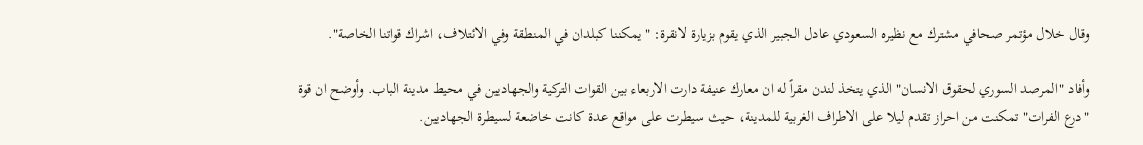وقال خلال مؤتمر صحافي مشترك مع نظيره السعودي عادل الجبير الذي يقوم بزيارة لانقرة: "يمكننا كبلدان في المنطقة وفي الائتلاف، اشراك قواتنا الخاصة".

وأفاد "المرصد السوري لحقوق الانسان" الذي يتخذ لندن مقراً له ان معارك عنيفة دارت الاربعاء بين القوات التركية والجهاديين في محيط مدينة الباب. وأوضح ان قوة "درع الفرات" تمكنت من احراز تقدم ليلا على الاطراف الغربية للمدينة، حيث سيطرت على مواقع عدة كانت خاضعة لسيطرة الجهاديين.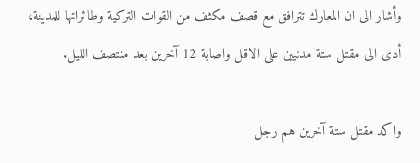وأشار الى ان المعارك تترافق مع قصف مكثف من القوات التركية وطائراتها للمدينة، أدى الى مقتل ستة مدنيين على الاقل واصابة 12 آخرين بعد منتصف الليل.

واكد مقتل ستة آخرين هم رجل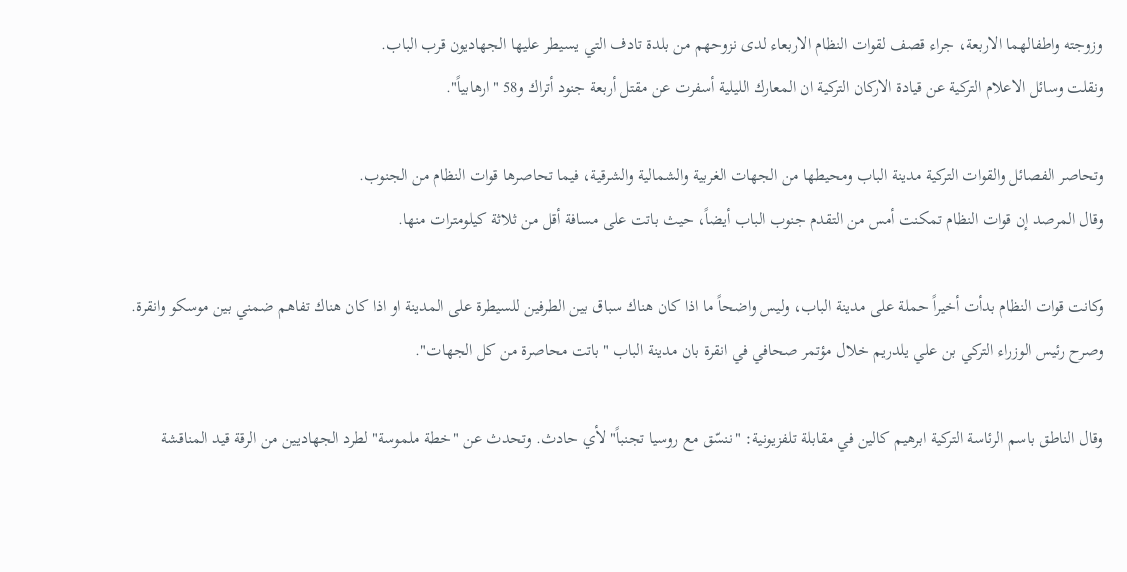وزوجته واطفالهما الاربعة، جراء قصف لقوات النظام الاربعاء لدى نزوحهم من بلدة تادف التي يسيطر عليها الجهاديون قرب الباب.
ونقلت وسائل الاعلام التركية عن قيادة الاركان التركية ان المعارك الليلية أسفرت عن مقتل أربعة جنود أتراك و58 "ارهابياً".

وتحاصر الفصائل والقوات التركية مدينة الباب ومحيطها من الجهات الغربية والشمالية والشرقية، فيما تحاصرها قوات النظام من الجنوب.
وقال المرصد إن قوات النظام تمكنت أمس من التقدم جنوب الباب أيضاً، حيث باتت على مسافة أقل من ثلاثة كيلومترات منها.

وكانت قوات النظام بدأت أخيراً حملة على مدينة الباب، وليس واضحاً ما اذا كان هناك سباق بين الطرفين للسيطرة على المدينة او اذا كان هناك تفاهم ضمني بين موسكو وانقرة.
وصرح رئيس الوزراء التركي بن علي يلدريم خلال مؤتمر صحافي في انقرة بان مدينة الباب "باتت محاصرة من كل الجهات".

وقال الناطق باسم الرئاسة التركية ابرهيم كالين في مقابلة تلفزيونية: "ننسّق مع روسيا تجنباً" لأي حادث. وتحدث عن "خطة ملموسة" لطرد الجهاديين من الرقة قيد المناقشة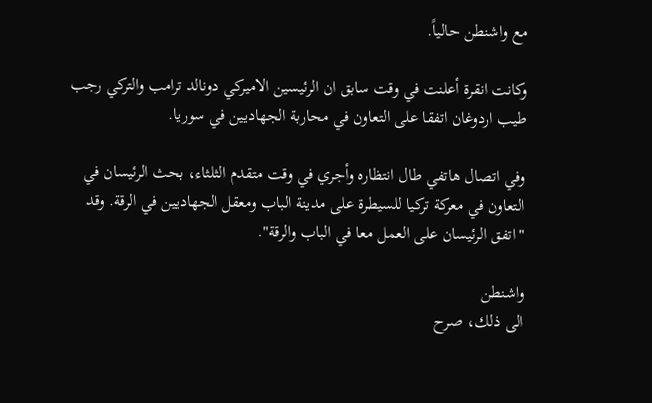مع واشنطن حالياً.

وكانت انقرة أعلنت في وقت سابق ان الرئيسين الاميركي دونالد ترامب والتركي رجب طيب اردوغان اتفقا على التعاون في محاربة الجهاديين في سوريا.

وفي اتصال هاتفي طال انتظاره وأجري في وقت متقدم الثلثاء، بحث الرئيسان في التعاون في معركة تركيا للسيطرة على مدينة الباب ومعقل الجهاديين في الرقة. وقد "اتفق الرئيسان على العمل معا في الباب والرقة".

واشنطن
الى ذلك، صرح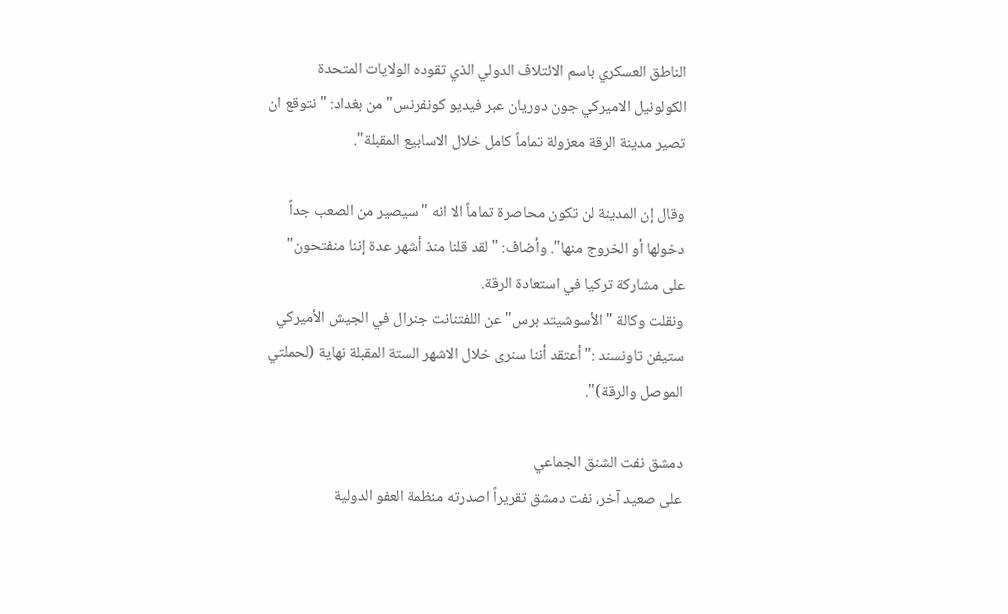الناطق العسكري باسم الائتلاف الدولي الذي تقوده الولايات المتحدة الكولونيل الاميركي جون دوريان عبر فيديو كونفرنس" من بغداد: "نتوقع ان تصير مدينة الرقة معزولة تماماً كامل خلال الاسابيع المقبلة".

وقال إن المدينة لن تكون محاصرة تماماً الا انه "سيصير من الصعب جداً دخولها أو الخروج منها". وأضاف: "لقد قلنا منذ أشهر عدة إننا منفتحون" على مشاركة تركيا في استعادة الرقة.
ونقلت وكالة "الأسوشيتد برس" عن اللفتنانت جنرال في الجيش الأميركي ستيفن تاونسند :"أعتقد أننا سنرى خلال الاشهر الستة المقبلة نهاية (لحملتي الموصل والرقة)".

دمشق نفت الشنق الجماعي
على صعيد آخر، نفت دمشق تقريراً اصدرته منظمة العفو الدولية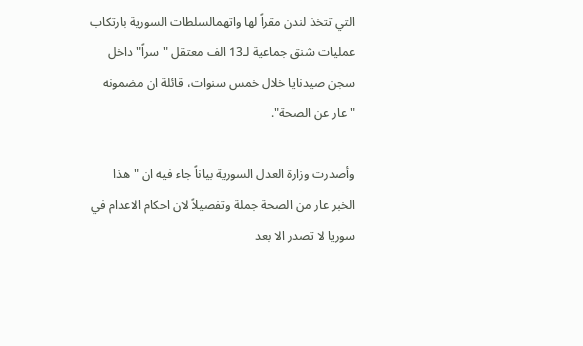التي تتخذ لندن مقراً لها واتهمالسلطات السورية بارتكاب عمليات شنق جماعية لـ13 الف معتقل "سراً" داخل سجن صيدنايا خلال خمس سنوات، قائلة ان مضمونه "عار عن الصحة".

وأصدرت وزارة العدل السورية بياناً جاء فيه ان "هذا الخبر عار من الصحة جملة وتفصيلاً لان احكام الاعدام في سوريا لا تصدر الا بعد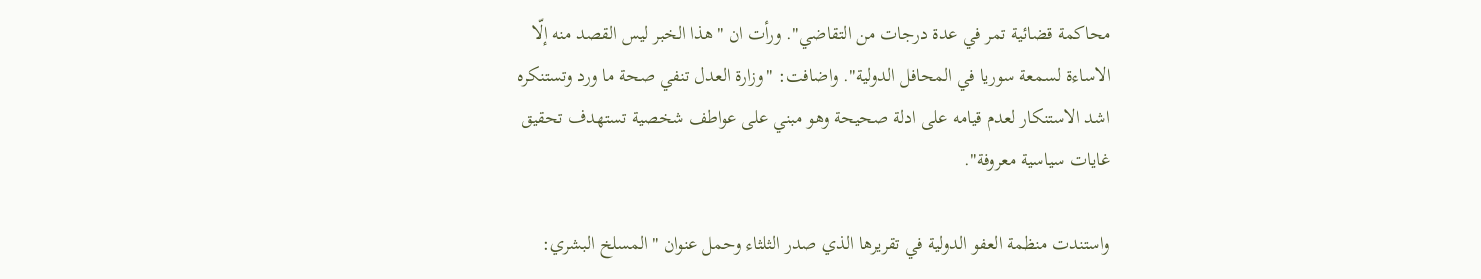محاكمة قضائية تمر في عدة درجات من التقاضي". ورأت ان "هذا الخبر ليس القصد منه إلّا الاساءة لسمعة سوريا في المحافل الدولية". واضافت: "وزارة العدل تنفي صحة ما ورد وتستنكره اشد الاستنكار لعدم قيامه على ادلة صحيحة وهو مبني على عواطف شخصية تستهدف تحقيق غايات سياسية معروفة".

واستندت منظمة العفو الدولية في تقريرها الذي صدر الثلثاء وحمل عنوان "المسلخ البشري: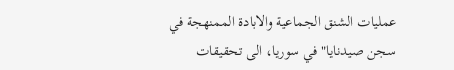عمليات الشنق الجماعية والابادة الممنهجة في سجن صيدنايا" في سوريا، الى تحقيقات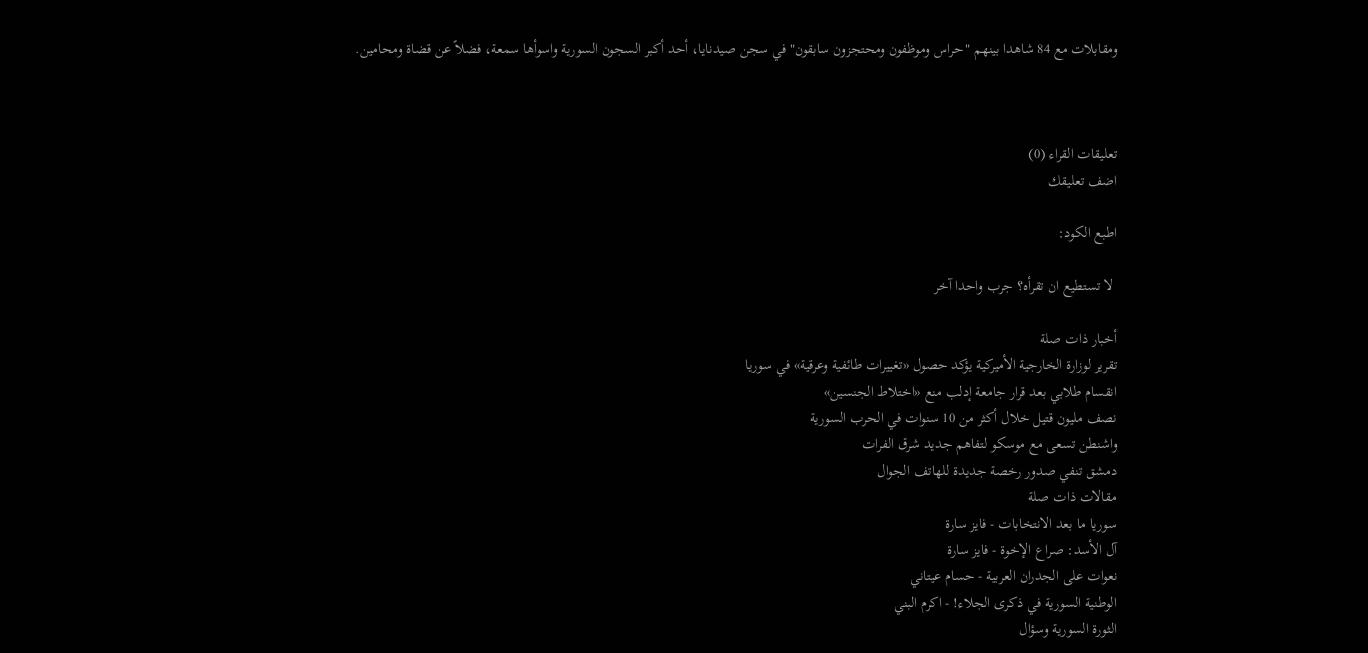ومقابلات مع 84 شاهدا بينهم "حراس وموظفون ومحتجزون سابقون" في سجن صيدنايا، أحد أكبر السجون السورية واسوأها سمعة، فضلاً عن قضاة ومحامين.



تعليقات القراء (0)
اضف تعليقك

اطبع الكود:

 لا تستطيع ان تقرأه؟ جرب واحدا آخر

أخبار ذات صلة
تقرير لوزارة الخارجية الأميركية يؤكد حصول «تغييرات طائفية وعرقية» في سوريا
انقسام طلابي بعد قرار جامعة إدلب منع «اختلاط الجنسين»
نصف مليون قتيل خلال أكثر من 10 سنوات في الحرب السورية
واشنطن تسعى مع موسكو لتفاهم جديد شرق الفرات
دمشق تنفي صدور رخصة جديدة للهاتف الجوال
مقالات ذات صلة
سوريا ما بعد الانتخابات - فايز سارة
آل الأسد: صراع الإخوة - فايز سارة
نعوات على الجدران العربية - حسام عيتاني
الوطنية السورية في ذكرى الجلاء! - اكرم البني
الثورة السورية وسؤال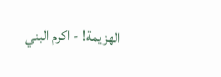الهزيمة! - اكرم البني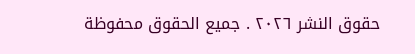حقوق النشر ٢٠٢٦ . جميع الحقوق محفوظة